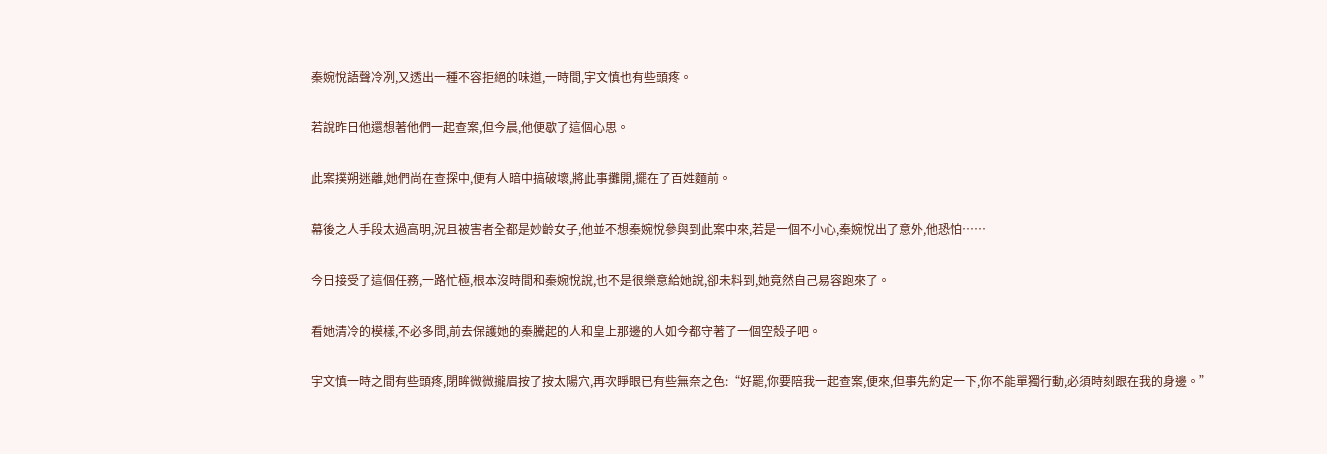秦婉悅語聲冷冽,又透出一種不容拒絕的味道,一時間,宇文慎也有些頭疼。

若說昨日他還想著他們一起查案,但今晨,他便歇了這個心思。

此案撲朔迷離,她們尚在查探中,便有人暗中搞破壞,將此事攤開,擺在了百姓麵前。

幕後之人手段太過高明,況且被害者全都是妙齡女子,他並不想秦婉悅參與到此案中來,若是一個不小心,秦婉悅出了意外,他恐怕……

今日接受了這個任務,一路忙極,根本沒時間和秦婉悅說,也不是很樂意給她說,卻未料到,她竟然自己易容跑來了。

看她清冷的模樣,不必多問,前去保護她的秦騰起的人和皇上那邊的人如今都守著了一個空殼子吧。

宇文慎一時之間有些頭疼,閉眸微微攏眉按了按太陽穴,再次睜眼已有些無奈之色:“好罷,你要陪我一起查案,便來,但事先約定一下,你不能單獨行動,必須時刻跟在我的身邊。”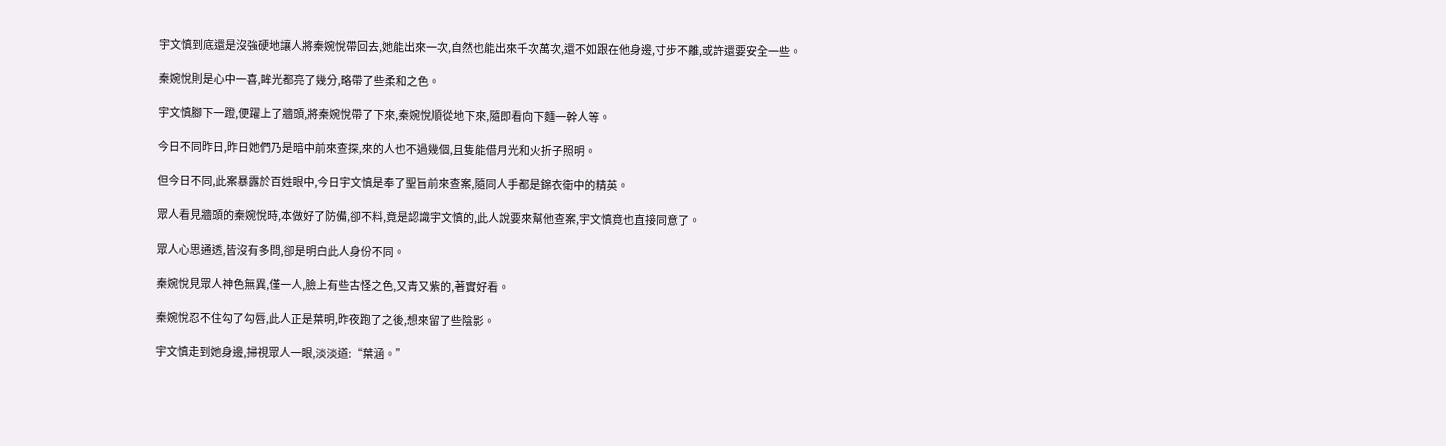宇文慎到底還是沒強硬地讓人將秦婉悅帶回去,她能出來一次,自然也能出來千次萬次,還不如跟在他身邊,寸步不離,或許還要安全一些。

秦婉悅則是心中一喜,眸光都亮了幾分,略帶了些柔和之色。

宇文慎腳下一蹬,便躍上了牆頭,將秦婉悅帶了下來,秦婉悅順從地下來,隨即看向下麵一幹人等。

今日不同昨日,昨日她們乃是暗中前來查探,來的人也不過幾個,且隻能借月光和火折子照明。

但今日不同,此案暴露於百姓眼中,今日宇文慎是奉了聖旨前來查案,隨同人手都是錦衣衛中的精英。

眾人看見牆頭的秦婉悅時,本做好了防備,卻不料,竟是認識宇文慎的,此人說要來幫他查案,宇文慎竟也直接同意了。

眾人心思通透,皆沒有多問,卻是明白此人身份不同。

秦婉悅見眾人神色無異,僅一人,臉上有些古怪之色,又青又紫的,著實好看。

秦婉悅忍不住勾了勾唇,此人正是葉明,昨夜跑了之後,想來留了些陰影。

宇文慎走到她身邊,掃視眾人一眼,淡淡道:“葉涵。”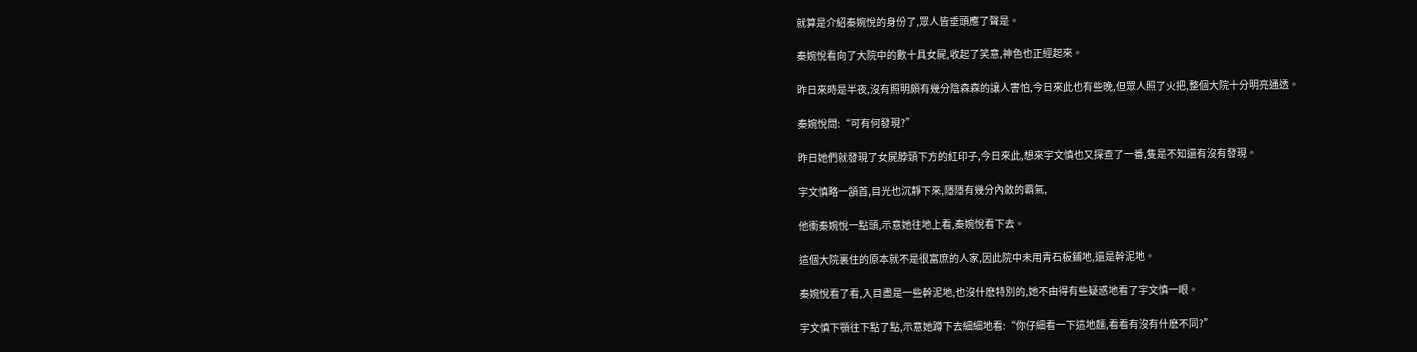就算是介紹秦婉悅的身份了,眾人皆垂頭應了聲是。

秦婉悅看向了大院中的數十具女屍,收起了笑意,神色也正經起來。

昨日來時是半夜,沒有照明頗有幾分陰森森的讓人害怕,今日來此也有些晚,但眾人照了火把,整個大院十分明亮通透。

秦婉悅問:“可有何發現?”

昨日她們就發現了女屍脖頸下方的紅印子,今日來此,想來宇文慎也又探查了一番,隻是不知還有沒有發現。

宇文慎略一頷首,目光也沉靜下來,隱隱有幾分內斂的霸氣,

他衝秦婉悅一點頭,示意她往地上看,秦婉悅看下去。

這個大院裏住的原本就不是很富庶的人家,因此院中未用青石板鋪地,還是幹泥地。

秦婉悅看了看,入目盡是一些幹泥地,也沒什麽特別的,她不由得有些疑惑地看了宇文慎一眼。

宇文慎下顎往下點了點,示意她蹲下去細細地看:“你仔細看一下這地麵,看看有沒有什麽不同?”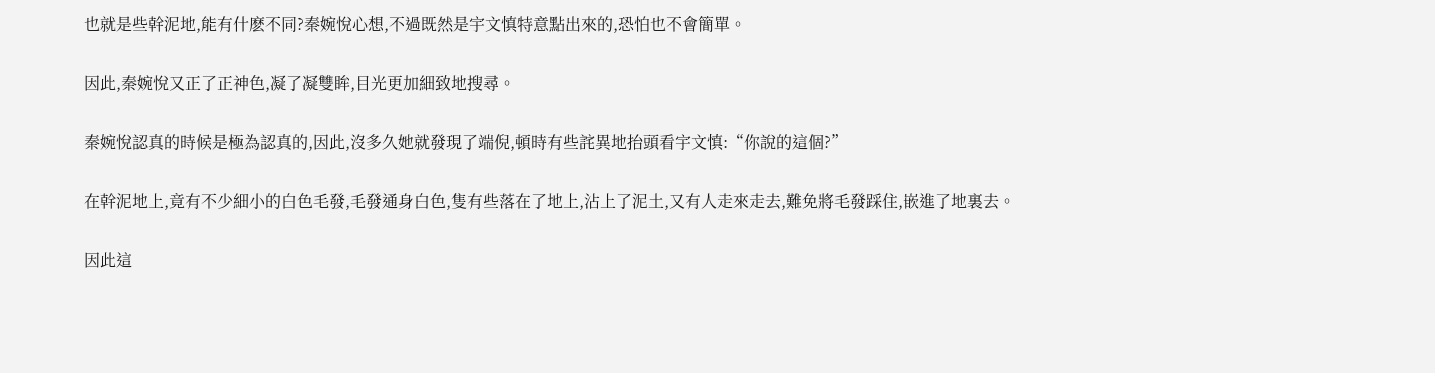也就是些幹泥地,能有什麽不同?秦婉悅心想,不過既然是宇文慎特意點出來的,恐怕也不會簡單。

因此,秦婉悅又正了正神色,凝了凝雙眸,目光更加細致地搜尋。

秦婉悅認真的時候是極為認真的,因此,沒多久她就發現了端倪,頓時有些詫異地抬頭看宇文慎:“你說的這個?”

在幹泥地上,竟有不少細小的白色毛發,毛發通身白色,隻有些落在了地上,沾上了泥土,又有人走來走去,難免將毛發踩住,嵌進了地裏去。

因此這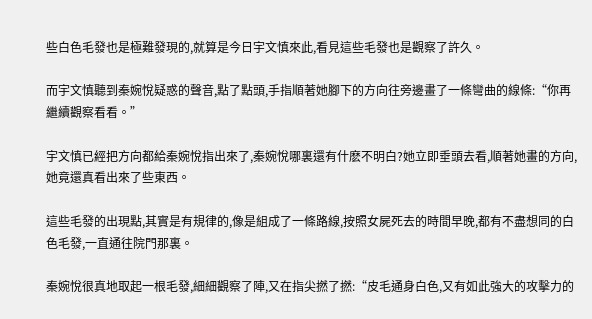些白色毛發也是極難發現的,就算是今日宇文慎來此,看見這些毛發也是觀察了許久。

而宇文慎聽到秦婉悅疑惑的聲音,點了點頭,手指順著她腳下的方向往旁邊畫了一條彎曲的線條:“你再繼續觀察看看。”

宇文慎已經把方向都給秦婉悅指出來了,秦婉悅哪裏還有什麽不明白?她立即垂頭去看,順著她畫的方向,她竟還真看出來了些東西。

這些毛發的出現點,其實是有規律的,像是組成了一條路線,按照女屍死去的時間早晚,都有不盡想同的白色毛發,一直通往院門那裏。

秦婉悅很真地取起一根毛發,細細觀察了陣,又在指尖撚了撚:“皮毛通身白色,又有如此強大的攻擊力的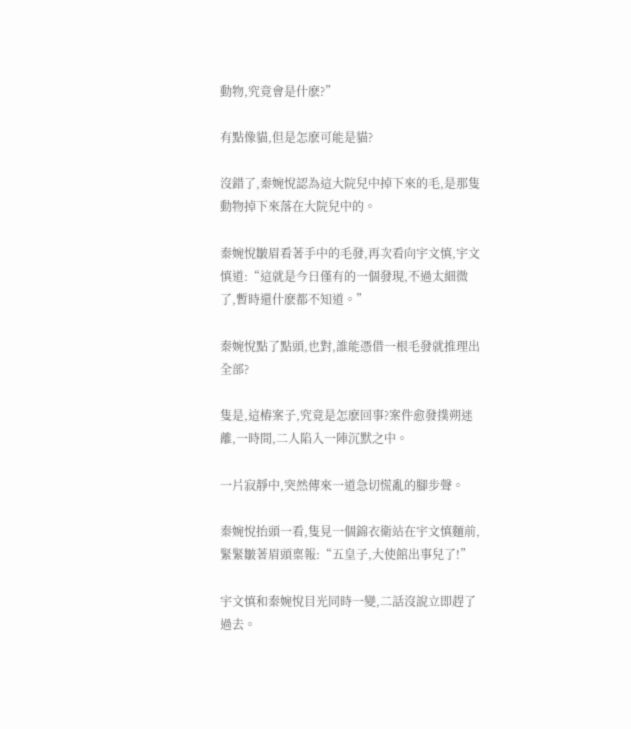動物,究竟會是什麽?”

有點像貓,但是怎麽可能是貓?

沒錯了,秦婉悅認為這大院兒中掉下來的毛,是那隻動物掉下來落在大院兒中的。

秦婉悅皺眉看著手中的毛發,再次看向宇文慎,宇文慎道:“這就是今日僅有的一個發現,不過太細微了,暫時還什麽都不知道。”

秦婉悅點了點頭,也對,誰能憑借一根毛發就推理出全部?

隻是,這樁案子,究竟是怎麽回事?案件愈發撲朔迷離,一時間,二人陷入一陣沉默之中。

一片寂靜中,突然傳來一道急切慌亂的腳步聲。

秦婉悅抬頭一看,隻見一個錦衣衛站在宇文慎麵前,緊緊皺著眉頭稟報:“五皇子,大使館出事兒了!”

宇文慎和秦婉悅目光同時一變,二話沒說立即趕了過去。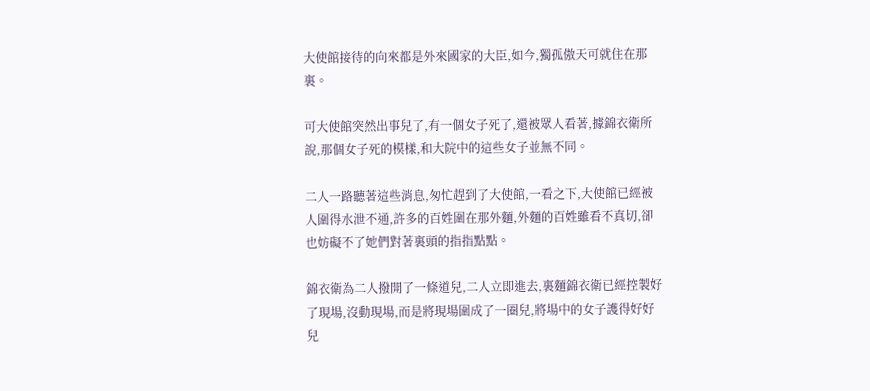大使館接待的向來都是外來國家的大臣,如今,獨孤傲天可就住在那裏。

可大使館突然出事兒了,有一個女子死了,還被眾人看著,據錦衣衛所說,那個女子死的模樣,和大院中的這些女子並無不同。

二人一路聽著這些消息,匆忙趕到了大使館,一看之下,大使館已經被人圍得水泄不通,許多的百姓圍在那外麵,外麵的百姓雖看不真切,卻也妨礙不了她們對著裏頭的指指點點。

錦衣衛為二人撥開了一條道兒,二人立即進去,裏麵錦衣衛已經控製好了現場,沒動現場,而是將現場圍成了一圈兒,將場中的女子護得好好兒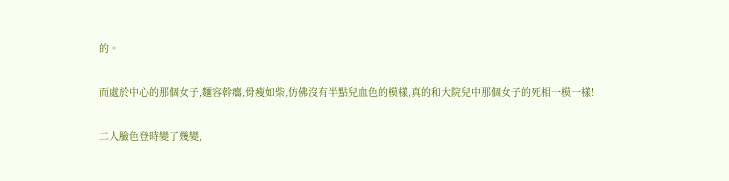的。

而處於中心的那個女子,麵容幹癟,骨瘦如柴,仿佛沒有半點兒血色的模樣,真的和大院兒中那個女子的死相一模一樣!

二人臉色登時變了幾變,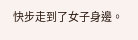快步走到了女子身邊。